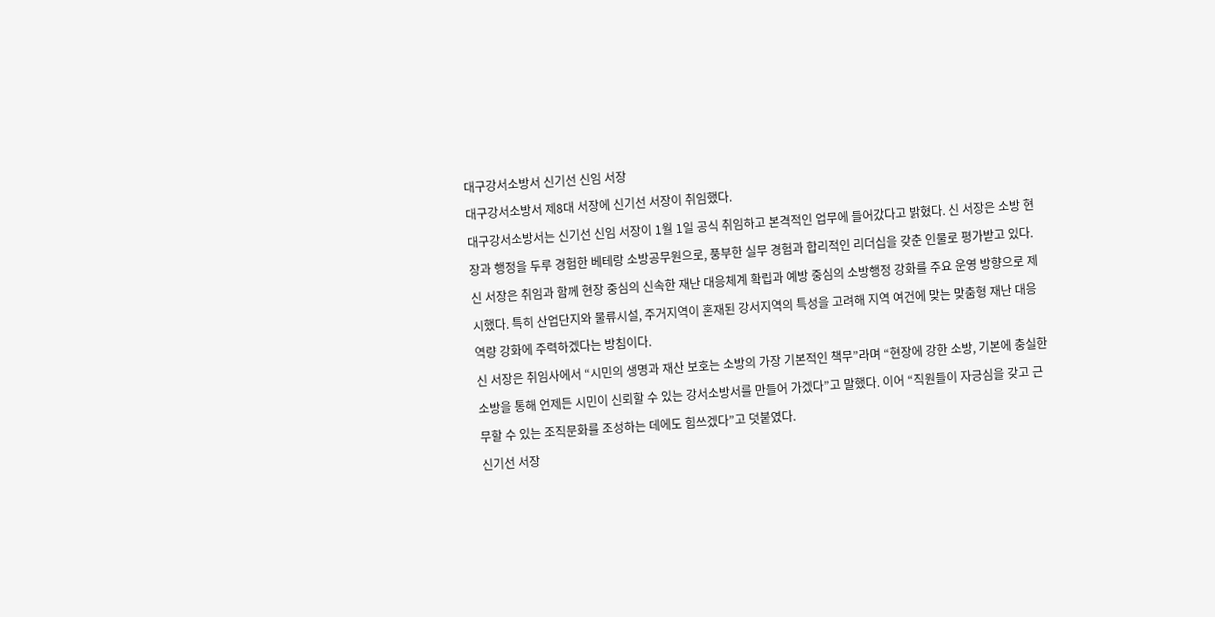대구강서소방서 신기선 신임 서장
대구강서소방서 제8대 서장에 신기선 서장이 취임했다.
대구강서소방서는 신기선 신임 서장이 1월 1일 공식 취임하고 본격적인 업무에 들어갔다고 밝혔다. 신 서장은 소방 현장과 행정을 두루 경험한 베테랑 소방공무원으로, 풍부한 실무 경험과 합리적인 리더십을 갖춘 인물로 평가받고 있다.
신 서장은 취임과 함께 현장 중심의 신속한 재난 대응체계 확립과 예방 중심의 소방행정 강화를 주요 운영 방향으로 제시했다. 특히 산업단지와 물류시설, 주거지역이 혼재된 강서지역의 특성을 고려해 지역 여건에 맞는 맞춤형 재난 대응 역량 강화에 주력하겠다는 방침이다.
신 서장은 취임사에서 “시민의 생명과 재산 보호는 소방의 가장 기본적인 책무”라며 “현장에 강한 소방, 기본에 충실한 소방을 통해 언제든 시민이 신뢰할 수 있는 강서소방서를 만들어 가겠다”고 말했다. 이어 “직원들이 자긍심을 갖고 근무할 수 있는 조직문화를 조성하는 데에도 힘쓰겠다”고 덧붙였다.
신기선 서장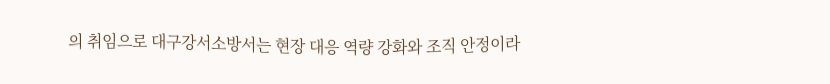의 취임으로 대구강서소방서는 현장 대응 역량 강화와 조직 안정이라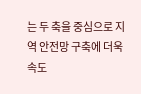는 두 축을 중심으로 지역 안전망 구축에 더욱 속도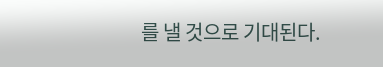를 낼 것으로 기대된다.